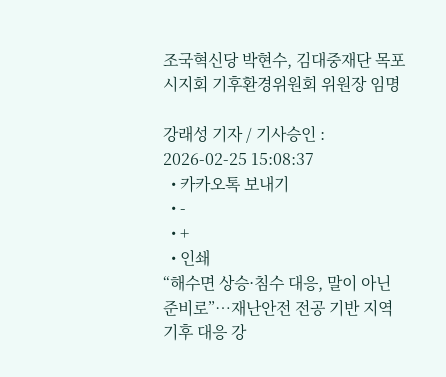조국혁신당 박현수, 김대중재단 목포시지회 기후환경위원회 위원장 임명

강래성 기자 / 기사승인 : 2026-02-25 15:08:37
  • 카카오톡 보내기
  • -
  • +
  • 인쇄
“해수면 상승·침수 대응, 말이 아닌 준비로”…재난안전 전공 기반 지역 기후 대응 강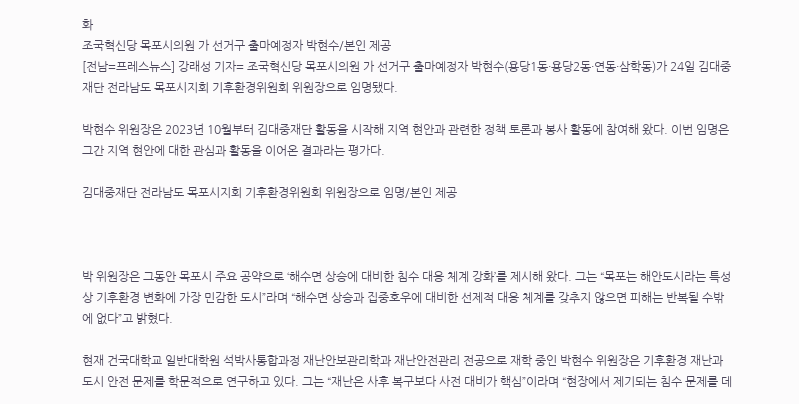화
조국혁신당 목포시의원 가 선거구 출마예정자 박현수/본인 제공
[전남=프레스뉴스] 강래성 기자= 조국혁신당 목포시의원 가 선거구 출마예정자 박현수(용당1동·용당2동·연동·삼학동)가 24일 김대중재단 전라남도 목포시지회 기후환경위원회 위원장으로 임명됐다.

박현수 위원장은 2023년 10월부터 김대중재단 활동을 시작해 지역 현안과 관련한 정책 토론과 봉사 활동에 참여해 왔다. 이번 임명은 그간 지역 현안에 대한 관심과 활동을 이어온 결과라는 평가다.

김대중재단 전라남도 목포시지회 기후환경위원회 위원장으로 임명/본인 제공



박 위원장은 그동안 목포시 주요 공약으로 ‘해수면 상승에 대비한 침수 대응 체계 강화’를 제시해 왔다. 그는 “목포는 해안도시라는 특성상 기후환경 변화에 가장 민감한 도시”라며 “해수면 상승과 집중호우에 대비한 선제적 대응 체계를 갖추지 않으면 피해는 반복될 수밖에 없다”고 밝혔다.

현재 건국대학교 일반대학원 석박사통합과정 재난안보관리학과 재난안전관리 전공으로 재학 중인 박현수 위원장은 기후환경 재난과 도시 안전 문제를 학문적으로 연구하고 있다. 그는 “재난은 사후 복구보다 사전 대비가 핵심”이라며 “현장에서 제기되는 침수 문제를 데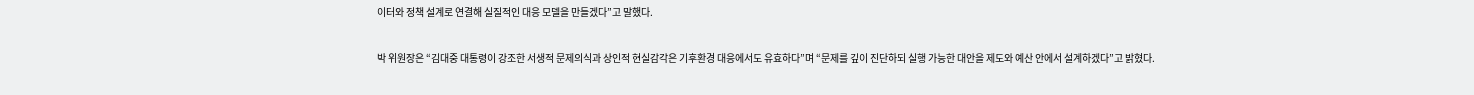이터와 정책 설계로 연결해 실질적인 대응 모델을 만들겠다”고 말했다.

박 위원장은 “김대중 대통령이 강조한 서생적 문제의식과 상인적 현실감각은 기후환경 대응에서도 유효하다”며 “문제를 깊이 진단하되 실행 가능한 대안을 제도와 예산 안에서 설계하겠다”고 밝혔다.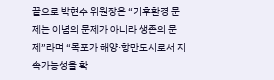끝으로 박현수 위원장은 “기후환경 문제는 이념의 문제가 아니라 생존의 문제”라며 “목포가 해양·항만도시로서 지속가능성을 확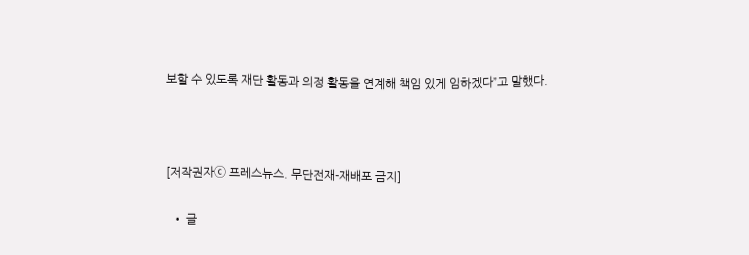보할 수 있도록 재단 활동과 의정 활동을 연계해 책임 있게 임하겠다”고 말했다.



[저작권자ⓒ 프레스뉴스. 무단전재-재배포 금지]

  • 글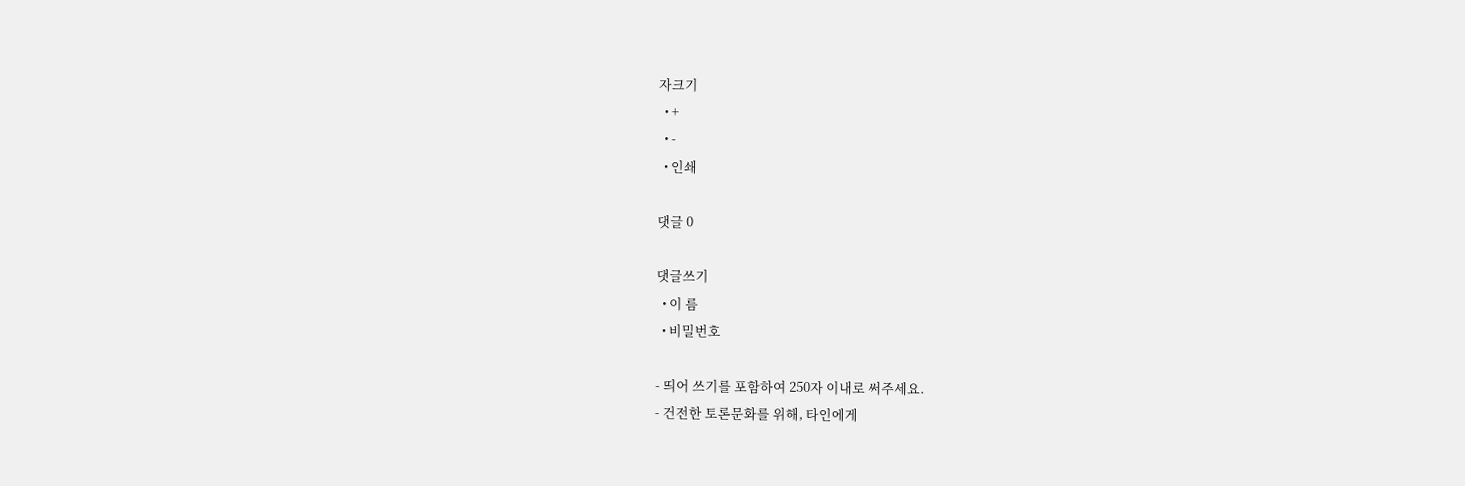자크기
  • +
  • -
  • 인쇄

댓글 0

댓글쓰기
  • 이 름
  • 비밀번호

- 띄어 쓰기를 포함하여 250자 이내로 써주세요.
- 건전한 토론문화를 위해, 타인에게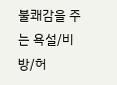불쾌감을 주는 욕설/비방/허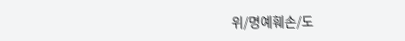위/명예훼손/도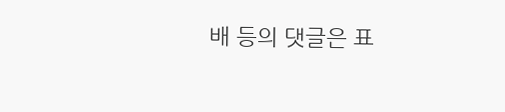배 등의 댓글은 표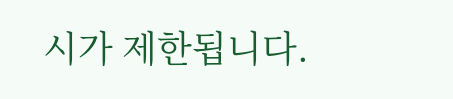시가 제한됩니다.